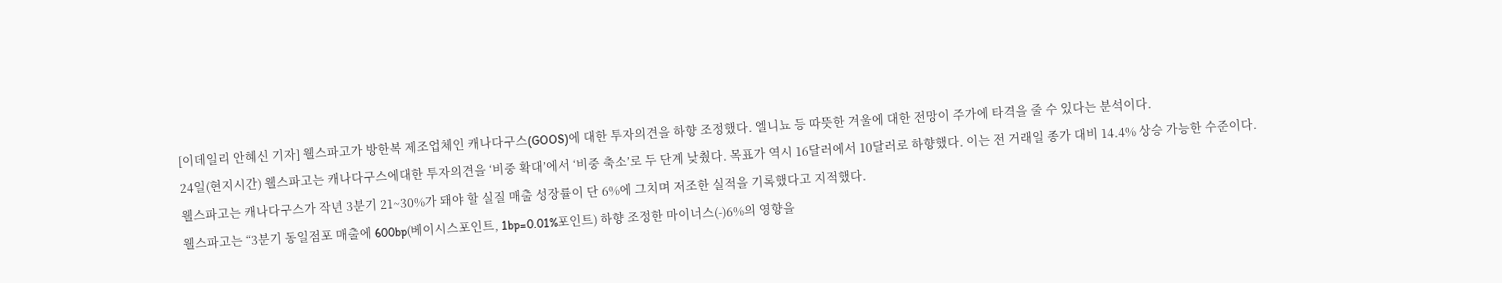[이데일리 안혜신 기자] 웰스파고가 방한복 제조업체인 캐나다구스(GOOS)에 대한 투자의견을 하향 조정했다. 엘니뇨 등 따뜻한 겨울에 대한 전망이 주가에 타격을 줄 수 있다는 분석이다.
24일(현지시간) 웰스파고는 캐나다구스에대한 투자의견을 ‘비중 확대’에서 ‘비중 축소’로 두 단계 낮췄다. 목표가 역시 16달러에서 10달러로 하향했다. 이는 전 거래일 종가 대비 14.4% 상승 가능한 수준이다.
웰스파고는 캐나다구스가 작년 3분기 21~30%가 돼야 할 실질 매출 성장률이 단 6%에 그치며 저조한 실적을 기록했다고 지적했다.
웰스파고는 “3분기 동일점포 매출에 600bp(베이시스포인트, 1bp=0.01%포인트) 하향 조정한 마이너스(-)6%의 영향을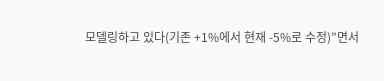모델링하고 있다(기존 +1%에서 현재 -5%로 수정)”면서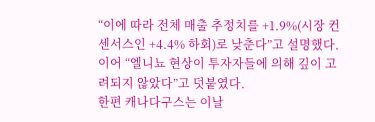“이에 따라 전체 매출 추정치를 +1.9%(시장 컨센서스인 +4.4% 하회)로 낮춘다”고 설명했다. 이어 “엘니뇨 현상이 투자자들에 의해 깊이 고려되지 않았다”고 덧붙였다.
한편 캐나다구스는 이날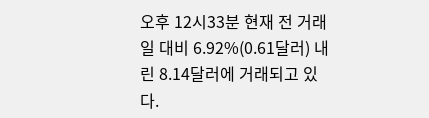오후 12시33분 현재 전 거래일 대비 6.92%(0.61달러) 내린 8.14달러에 거래되고 있다.